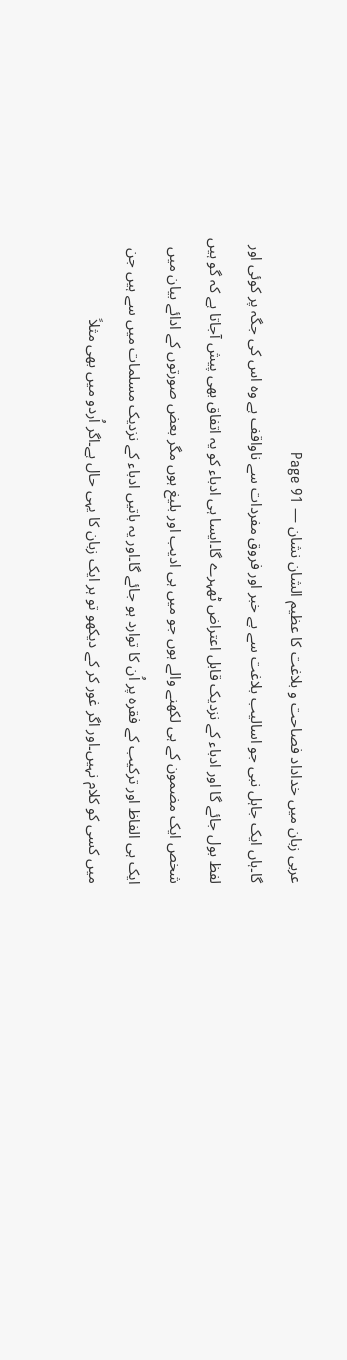عربی زبان میں خداداد فصاحت و بلاغت کا عظیم الشان نشان — Page 91
گا۔ہاں ایک جاہل نبی جو اسالیب بلاغت سے بے خبر اور فروق مفردات سے ناواقف ہے وہ اس کی جگہ پر کوئی اور لفظ بول جائے گا اور ادباء کے نزدیک قابل اعتراض ٹھہرے گا۔ایسا ہی ادباء کو یہ اتفاق بھی پیش آجاتا ہے کہ گو ہیں شخص ایک مضمون کے ہی لکھنے والے ہوں جو میں ہی ادیب اور بلیغ ہوں مگر بعض صورتوں کے ادائے بیان میں ایک ہی الفاظ اور ترکیب کے فقرہ پر اُن کا توارد ہو جائے گا۔اور یہ باتیں ادباء کے نزدیک مسلمات میں سے ہیں جن میں کسی کو کلام نہیں۔اور اگر غور کر کے دیکھو تو ہر ایک زبان کا یہی حال ہے۔اگر اُردو میں بھی مثلاً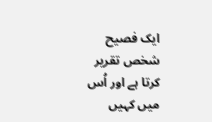ایک فصیح شخص تقریر کرتا ہے اور اُس میں کہیں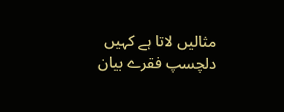مثالیں لاتا ہے کہیں دلچسپ فقرے بیان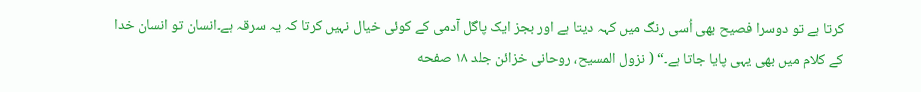کرتا ہے تو دوسرا فصیح بھی اُسی رنگ میں کہہ دیتا ہے اور بجز ایک پاگل آدمی کے کوئی خیال نہیں کرتا کہ یہ سرقہ ہے۔انسان تو انسان خدا کے کلام میں بھی یہی پایا جاتا ہے۔“ ( نزول المسیح، روحانی خزائن جلد ۱۸ صفحه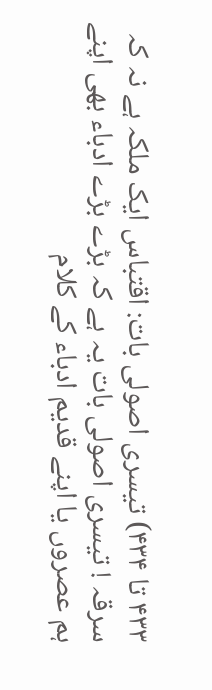۴۳۳ تا ۴۳۴) تیسری اصولی بات: اقتباس ایک ملکہ ہے نہ کہ سرقہ ! تیسری اصولی بات یہ ہے کہ بڑے بڑے ادباء بھی اپنے ہم عصروں یا اپنے قدیم ادباء کے کلام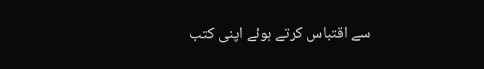سے اقتباس کرتے ہوئے اپنی کتب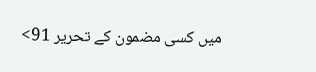میں کسی مضمون کے تحریر 91>